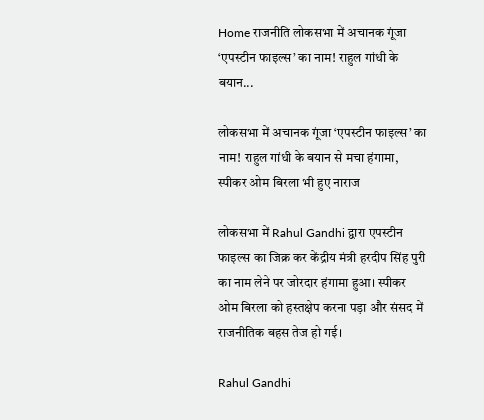Home राजनीति लोकसभा में अचानक गूंजा ‘एपस्टीन फाइल्स’ का नाम! राहुल गांधी के बयान...

लोकसभा में अचानक गूंजा ‘एपस्टीन फाइल्स’ का नाम! राहुल गांधी के बयान से मचा हंगामा, स्पीकर ओम बिरला भी हुए नाराज

लोकसभा में Rahul Gandhi द्वारा एपस्टीन फाइल्स का जिक्र कर केंद्रीय मंत्री हरदीप सिंह पुरी का नाम लेने पर जोरदार हंगामा हुआ। स्पीकर ओम बिरला को हस्तक्षेप करना पड़ा और संसद में राजनीतिक बहस तेज हो गई।

Rahul Gandhi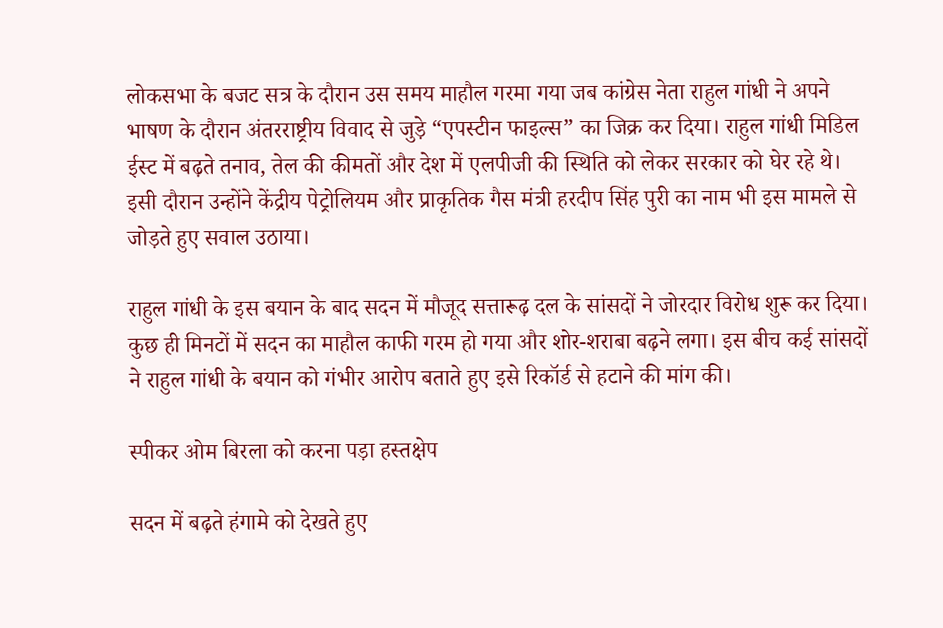लोकसभा के बजट सत्र के दौरान उस समय माहौल गरमा गया जब कांग्रेस नेता राहुल गांधी ने अपने भाषण के दौरान अंतरराष्ट्रीय विवाद से जुड़े “एपस्टीन फाइल्स” का जिक्र कर दिया। राहुल गांधी मिडिल ईस्ट में बढ़ते तनाव, तेल की कीमतों और देश में एलपीजी की स्थिति को लेकर सरकार को घेर रहे थे। इसी दौरान उन्होंने केंद्रीय पेट्रोलियम और प्राकृतिक गैस मंत्री हरदीप सिंह पुरी का नाम भी इस मामले से जोड़ते हुए सवाल उठाया।

राहुल गांधी के इस बयान के बाद सदन में मौजूद सत्तारूढ़ दल के सांसदों ने जोरदार विरोध शुरू कर दिया। कुछ ही मिनटों में सदन का माहौल काफी गरम हो गया और शोर-शराबा बढ़ने लगा। इस बीच कई सांसदों ने राहुल गांधी के बयान को गंभीर आरोप बताते हुए इसे रिकॉर्ड से हटाने की मांग की।

स्पीकर ओम बिरला को करना पड़ा हस्तक्षेप

सदन में बढ़ते हंगामे को देखते हुए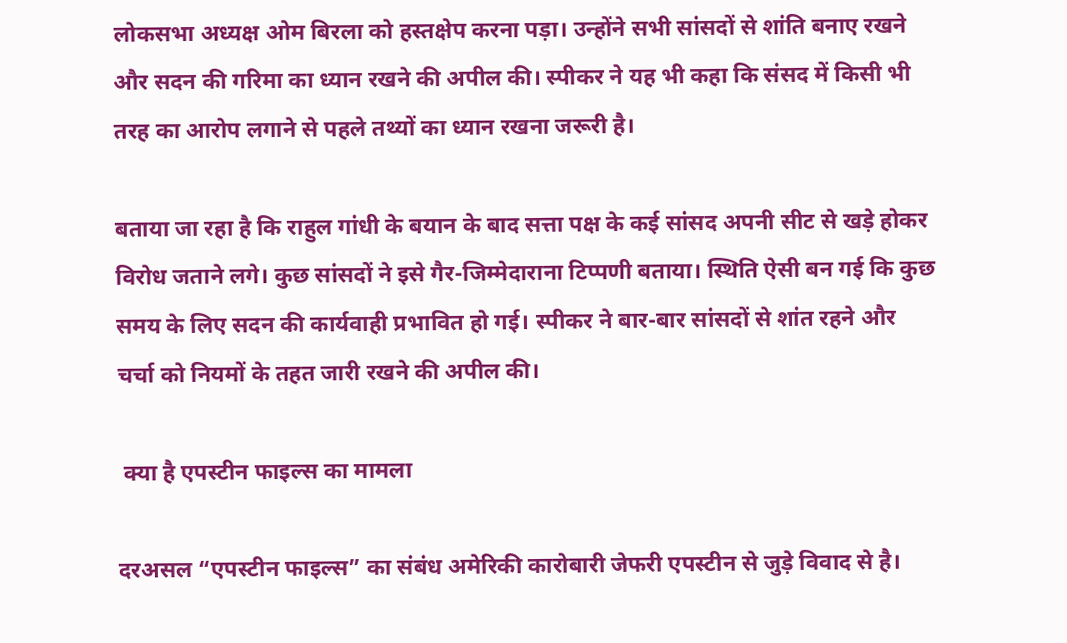लोकसभा अध्यक्ष ओम बिरला को हस्तक्षेप करना पड़ा। उन्होंने सभी सांसदों से शांति बनाए रखने और सदन की गरिमा का ध्यान रखने की अपील की। स्पीकर ने यह भी कहा कि संसद में किसी भी तरह का आरोप लगाने से पहले तथ्यों का ध्यान रखना जरूरी है।

बताया जा रहा है कि राहुल गांधी के बयान के बाद सत्ता पक्ष के कई सांसद अपनी सीट से खड़े होकर विरोध जताने लगे। कुछ सांसदों ने इसे गैर-जिम्मेदाराना टिप्पणी बताया। स्थिति ऐसी बन गई कि कुछ समय के लिए सदन की कार्यवाही प्रभावित हो गई। स्पीकर ने बार-बार सांसदों से शांत रहने और चर्चा को नियमों के तहत जारी रखने की अपील की।

 क्या है एपस्टीन फाइल्स का मामला

दरअसल “एपस्टीन फाइल्स” का संबंध अमेरिकी कारोबारी जेफरी एपस्टीन से जुड़े विवाद से है।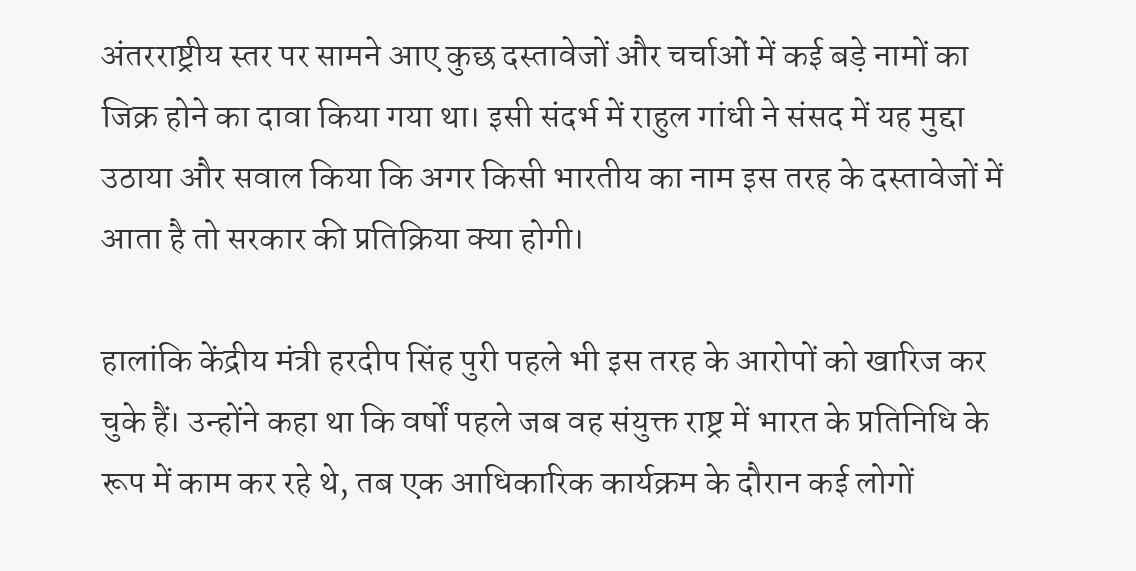अंतरराष्ट्रीय स्तर पर सामने आए कुछ दस्तावेजों और चर्चाओं में कई बड़े नामों का जिक्र होने का दावा किया गया था। इसी संदर्भ में राहुल गांधी ने संसद में यह मुद्दा उठाया और सवाल किया कि अगर किसी भारतीय का नाम इस तरह के दस्तावेजों में आता है तो सरकार की प्रतिक्रिया क्या होगी।

हालांकि केंद्रीय मंत्री हरदीप सिंह पुरी पहले भी इस तरह के आरोपों को खारिज कर चुके हैं। उन्होंने कहा था कि वर्षों पहले जब वह संयुक्त राष्ट्र में भारत के प्रतिनिधि के रूप में काम कर रहे थे, तब एक आधिकारिक कार्यक्रम के दौरान कई लोगों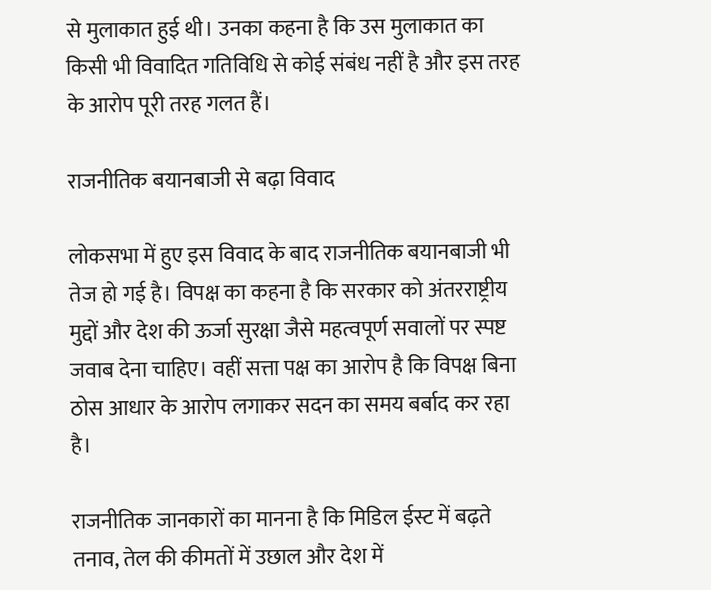से मुलाकात हुई थी। उनका कहना है कि उस मुलाकात का किसी भी विवादित गतिविधि से कोई संबंध नहीं है और इस तरह के आरोप पूरी तरह गलत हैं।

राजनीतिक बयानबाजी से बढ़ा विवाद

लोकसभा में हुए इस विवाद के बाद राजनीतिक बयानबाजी भी तेज हो गई है। विपक्ष का कहना है कि सरकार को अंतरराष्ट्रीय मुद्दों और देश की ऊर्जा सुरक्षा जैसे महत्वपूर्ण सवालों पर स्पष्ट जवाब देना चाहिए। वहीं सत्ता पक्ष का आरोप है कि विपक्ष बिना ठोस आधार के आरोप लगाकर सदन का समय बर्बाद कर रहा है।

राजनीतिक जानकारों का मानना है कि मिडिल ईस्ट में बढ़ते तनाव, तेल की कीमतों में उछाल और देश में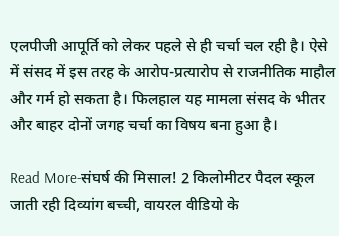एलपीजी आपूर्ति को लेकर पहले से ही चर्चा चल रही है। ऐसे में संसद में इस तरह के आरोप-प्रत्यारोप से राजनीतिक माहौल और गर्म हो सकता है। फिलहाल यह मामला संसद के भीतर और बाहर दोनों जगह चर्चा का विषय बना हुआ है।

Read More-संघर्ष की मिसाल! 2 किलोमीटर पैदल स्कूल जाती रही दिव्यांग बच्ची, वायरल वीडियो के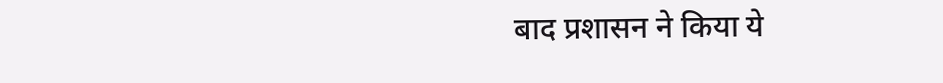बाद प्रशासन ने किया ये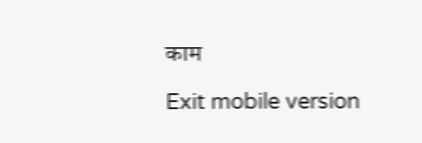काम

Exit mobile version